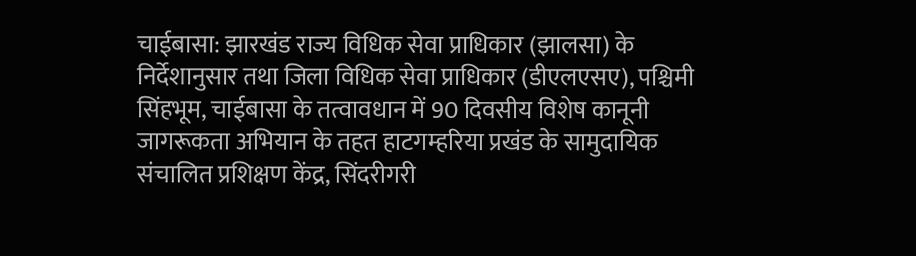चाईबासा: झारखंड राज्य विधिक सेवा प्राधिकार (झालसा) के निर्देशानुसार तथा जिला विधिक सेवा प्राधिकार (डीएलएसए), पश्चिमी सिंहभूम, चाईबासा के तत्वावधान में 90 दिवसीय विशेष कानूनी जागरूकता अभियान के तहत हाटगम्हरिया प्रखंड के सामुदायिक संचालित प्रशिक्षण केंद्र, सिंदरीगरी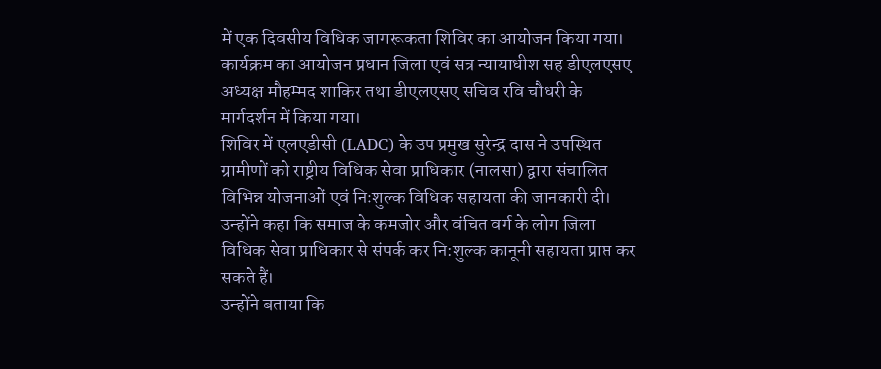में एक दिवसीय विधिक जागरूकता शिविर का आयोजन किया गया।
कार्यक्रम का आयोजन प्रधान जिला एवं सत्र न्यायाधीश सह डीएलएसए अध्यक्ष मौहम्मद शाकिर तथा डीएलएसए सचिव रवि चौधरी के मार्गदर्शन में किया गया।
शिविर में एलएडीसी (LADC) के उप प्रमुख सुरेन्द्र दास ने उपस्थित ग्रामीणों को राष्ट्रीय विधिक सेवा प्राधिकार (नालसा) द्वारा संचालित विभिन्न योजनाओं एवं निःशुल्क विधिक सहायता की जानकारी दी। उन्होंने कहा कि समाज के कमजोर और वंचित वर्ग के लोग जिला विधिक सेवा प्राधिकार से संपर्क कर नि:शुल्क कानूनी सहायता प्राप्त कर सकते हैं।
उन्होंने बताया कि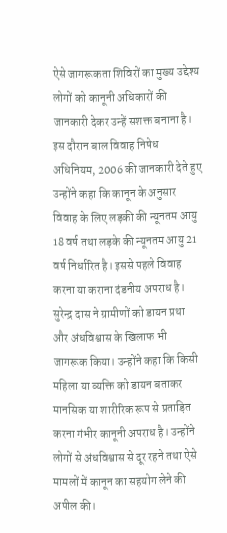ऐसे जागरूकता शिविरों का मुख्य उद्देश्य लोगों को कानूनी अधिकारों की जानकारी देकर उन्हें सशक्त बनाना है। इस दौरान बाल विवाह निषेध अधिनियम, 2006 की जानकारी देते हुए उन्होंने कहा कि कानून के अनुसार विवाह के लिए लड़की की न्यूनतम आयु 18 वर्ष तथा लड़के की न्यूनतम आयु 21 वर्ष निर्धारित है। इससे पहले विवाह करना या कराना दंडनीय अपराध है।
सुरेन्द्र दास ने ग्रामीणों को डायन प्रथा और अंधविश्वास के खिलाफ भी जागरूक किया। उन्होंने कहा कि किसी महिला या व्यक्ति को डायन बताकर मानसिक या शारीरिक रूप से प्रताड़ित करना गंभीर कानूनी अपराध है। उन्होंने लोगों से अंधविश्वास से दूर रहने तथा ऐसे मामलों में कानून का सहयोग लेने की अपील की।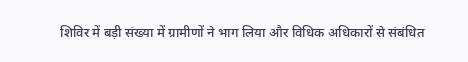शिविर में बड़ी संख्या में ग्रामीणों ने भाग लिया और विधिक अधिकारों से संबंधित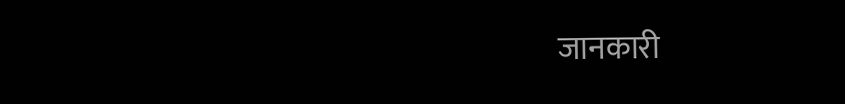जानकारी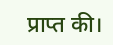प्राप्त की।